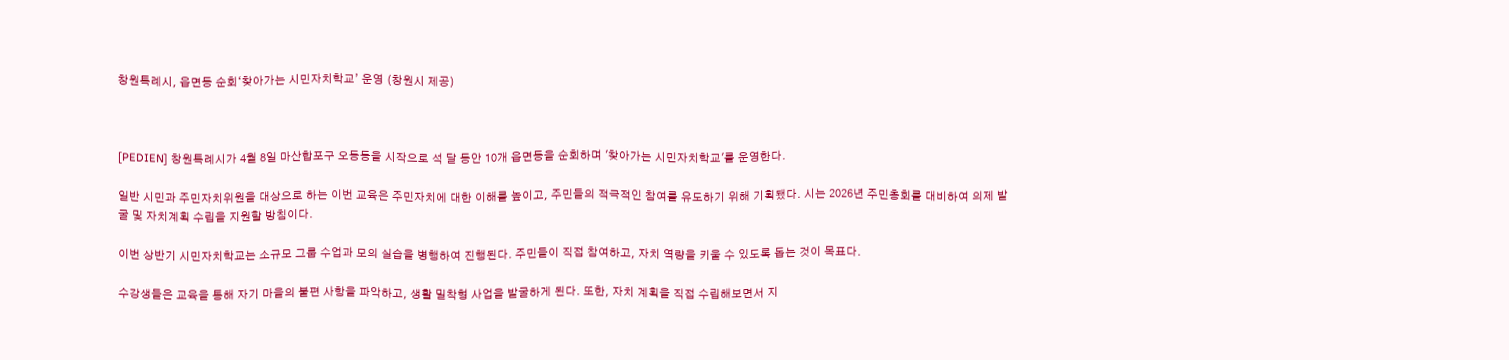창원특례시, 읍면동 순회‘찾아가는 시민자치학교’ 운영 (창원시 제공)



[PEDIEN] 창원특례시가 4월 8일 마산합포구 오동동을 시작으로 석 달 동안 10개 읍면동을 순회하며 '찾아가는 시민자치학교'를 운영한다.

일반 시민과 주민자치위원을 대상으로 하는 이번 교육은 주민자치에 대한 이해를 높이고, 주민들의 적극적인 참여를 유도하기 위해 기획됐다. 시는 2026년 주민총회를 대비하여 의제 발굴 및 자치계획 수립을 지원할 방침이다.

이번 상반기 시민자치학교는 소규모 그룹 수업과 모의 실습을 병행하여 진행된다. 주민들이 직접 참여하고, 자치 역량을 키울 수 있도록 돕는 것이 목표다.

수강생들은 교육을 통해 자기 마을의 불편 사항을 파악하고, 생활 밀착형 사업을 발굴하게 된다. 또한, 자치 계획을 직접 수립해보면서 지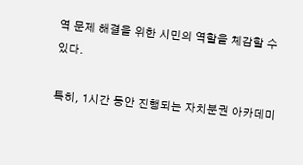역 문제 해결을 위한 시민의 역할을 체감할 수 있다.

특히, 1시간 동안 진행되는 자치분권 아카데미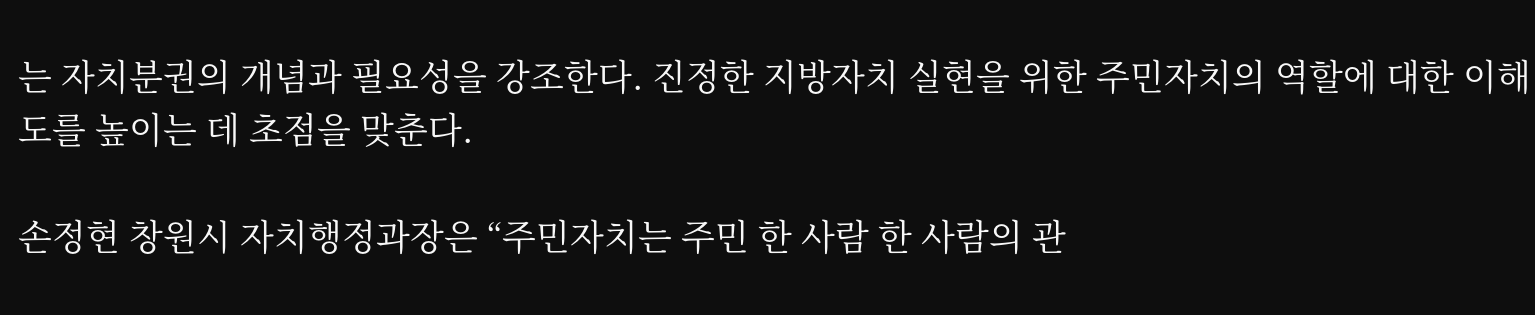는 자치분권의 개념과 필요성을 강조한다. 진정한 지방자치 실현을 위한 주민자치의 역할에 대한 이해도를 높이는 데 초점을 맞춘다.

손정현 창원시 자치행정과장은 “주민자치는 주민 한 사람 한 사람의 관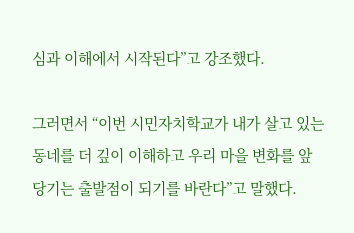심과 이해에서 시작된다”고 강조했다.

그러면서 “이번 시민자치학교가 내가 살고 있는 동네를 더 깊이 이해하고 우리 마을 변화를 앞당기는 출발점이 되기를 바란다”고 말했다.